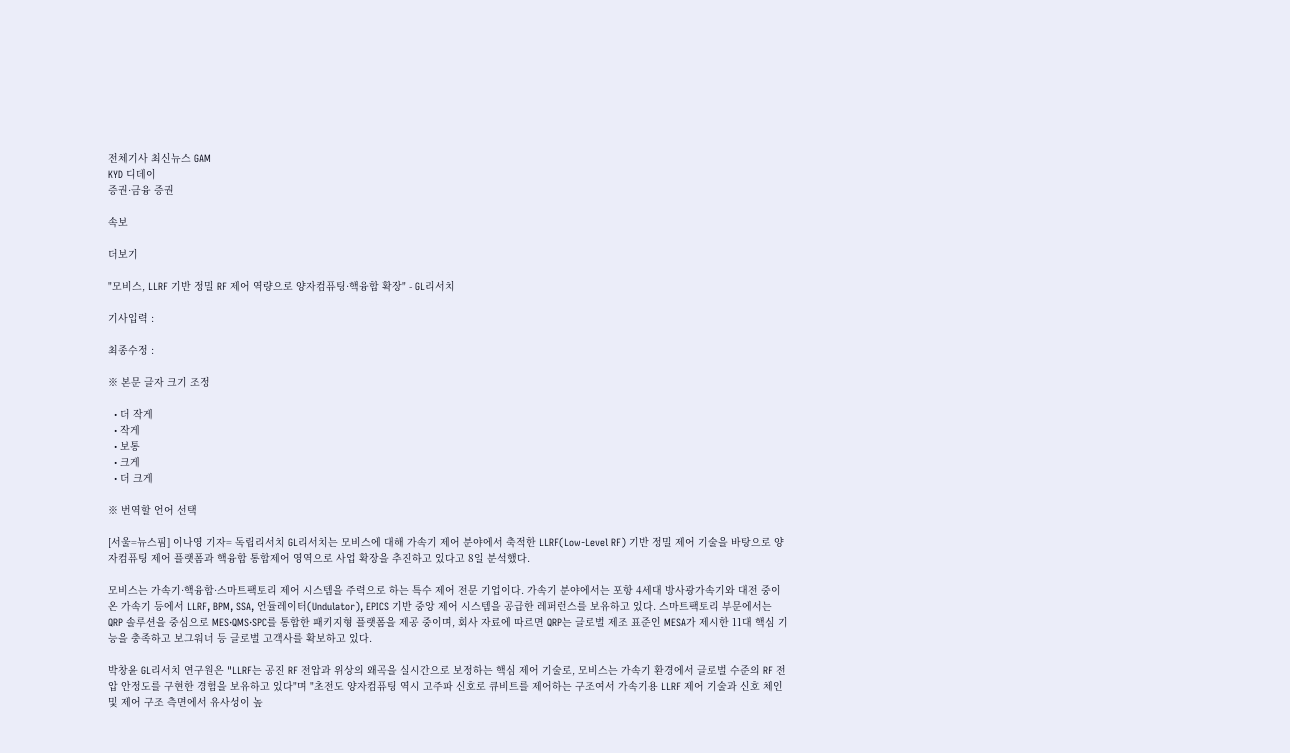전체기사 최신뉴스 GAM
KYD 디데이
증권·금융 증권

속보

더보기

"모비스, LLRF 기반 정밀 RF 제어 역량으로 양자컴퓨팅·핵융합 확장" - GL리서치

기사입력 :

최종수정 :

※ 본문 글자 크기 조정

  • 더 작게
  • 작게
  • 보통
  • 크게
  • 더 크게

※ 번역할 언어 선택

[서울=뉴스핌] 이나영 기자= 독립리서치 GL리서치는 모비스에 대해 가속기 제어 분야에서 축적한 LLRF(Low-Level RF) 기반 정밀 제어 기술을 바탕으로 양자컴퓨팅 제어 플랫폼과 핵융합 통합제어 영역으로 사업 확장을 추진하고 있다고 8일 분석했다.

모비스는 가속기·핵융합·스마트팩토리 제어 시스템을 주력으로 하는 특수 제어 전문 기업이다. 가속기 분야에서는 포항 4세대 방사광가속기와 대전 중이온 가속기 등에서 LLRF, BPM, SSA, 언듈레이터(Undulator), EPICS 기반 중앙 제어 시스템을 공급한 레퍼런스를 보유하고 있다. 스마트팩토리 부문에서는 QRP 솔루션을 중심으로 MES·QMS·SPC를 통합한 패키지형 플랫폼을 제공 중이며, 회사 자료에 따르면 QRP는 글로벌 제조 표준인 MESA가 제시한 11대 핵심 기능을 충족하고 보그워너 등 글로벌 고객사를 확보하고 있다.

박창윤 GL리서치 연구원은 "LLRF는 공진 RF 전압과 위상의 왜곡을 실시간으로 보정하는 핵심 제어 기술로, 모비스는 가속기 환경에서 글로벌 수준의 RF 전압 안정도를 구현한 경험을 보유하고 있다"며 "초전도 양자컴퓨팅 역시 고주파 신호로 큐비트를 제어하는 구조여서 가속기용 LLRF 제어 기술과 신호 체인 및 제어 구조 측면에서 유사성이 높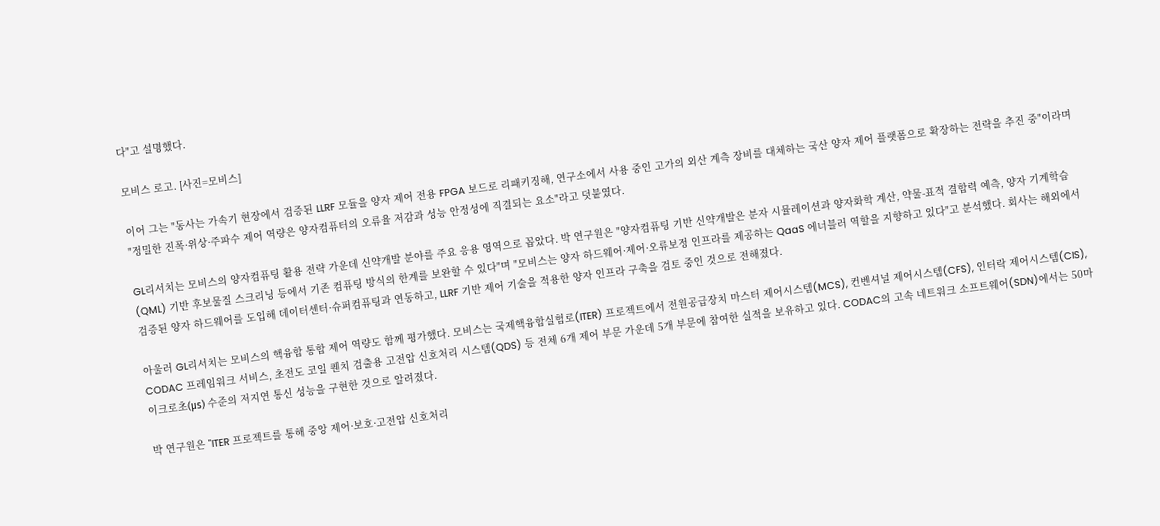다"고 설명했다.

모비스 로고. [사진=모비스]

이어 그는 "동사는 가속기 현장에서 검증된 LLRF 모듈을 양자 제어 전용 FPGA 보드로 리패키징해, 연구소에서 사용 중인 고가의 외산 계측 장비를 대체하는 국산 양자 제어 플랫폼으로 확장하는 전략을 추진 중"이라며 "정밀한 진폭·위상·주파수 제어 역량은 양자컴퓨터의 오류율 저감과 성능 안정성에 직결되는 요소"라고 덧붙였다.

GL리서치는 모비스의 양자컴퓨팅 활용 전략 가운데 신약개발 분야를 주요 응용 영역으로 꼽았다. 박 연구원은 "양자컴퓨팅 기반 신약개발은 분자 시뮬레이션과 양자화학 계산, 약물-표적 결합력 예측, 양자 기계학습(QML) 기반 후보물질 스크리닝 등에서 기존 컴퓨팅 방식의 한계를 보완할 수 있다"며 "모비스는 양자 하드웨어·제어·오류보정 인프라를 제공하는 QaaS 에너블러 역할을 지향하고 있다"고 분석했다. 회사는 해외에서 검증된 양자 하드웨어를 도입해 데이터센터·슈퍼컴퓨팅과 연동하고, LLRF 기반 제어 기술을 적용한 양자 인프라 구축을 검토 중인 것으로 전해졌다.

아울러 GL리서치는 모비스의 핵융합 통합 제어 역량도 함께 평가했다. 모비스는 국제핵융합실험로(ITER) 프로젝트에서 전원공급장치 마스터 제어시스템(MCS), 컨벤셔널 제어시스템(CFS), 인터락 제어시스템(CIS), CODAC 프레임워크 서비스, 초전도 코일 퀜치 검출용 고전압 신호처리 시스템(QDS) 등 전체 6개 제어 부문 가운데 5개 부문에 참여한 실적을 보유하고 있다. CODAC의 고속 네트워크 소프트웨어(SDN)에서는 50마이크로초(μs) 수준의 저지연 통신 성능을 구현한 것으로 알려졌다.

박 연구원은 "ITER 프로젝트를 통해 중앙 제어·보호·고전압 신호처리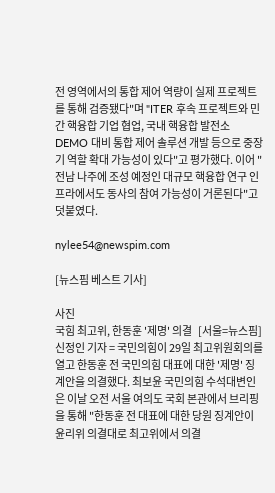전 영역에서의 통합 제어 역량이 실제 프로젝트를 통해 검증됐다"며 "ITER 후속 프로젝트와 민간 핵융합 기업 협업, 국내 핵융합 발전소 DEMO 대비 통합 제어 솔루션 개발 등으로 중장기 역할 확대 가능성이 있다"고 평가했다. 이어 "전남 나주에 조성 예정인 대규모 핵융합 연구 인프라에서도 동사의 참여 가능성이 거론된다"고 덧붙였다.

nylee54@newspim.com

[뉴스핌 베스트 기사]

사진
국힘 최고위, 한동훈 '제명' 의결   [서울=뉴스핌] 신정인 기자 = 국민의힘이 29일 최고위원회의를 열고 한동훈 전 국민의힘 대표에 대한 '제명' 징계안을 의결했다. 최보윤 국민의힘 수석대변인은 이날 오전 서울 여의도 국회 본관에서 브리핑을 통해 "한동훈 전 대표에 대한 당원 징계안이 윤리위 의결대로 최고위에서 의결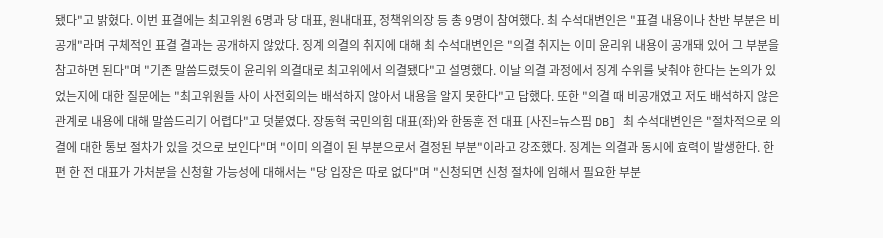됐다"고 밝혔다. 이번 표결에는 최고위원 6명과 당 대표, 원내대표, 정책위의장 등 총 9명이 참여했다. 최 수석대변인은 "표결 내용이나 찬반 부분은 비공개"라며 구체적인 표결 결과는 공개하지 않았다. 징계 의결의 취지에 대해 최 수석대변인은 "의결 취지는 이미 윤리위 내용이 공개돼 있어 그 부분을 참고하면 된다"며 "기존 말씀드렸듯이 윤리위 의결대로 최고위에서 의결됐다"고 설명했다. 이날 의결 과정에서 징계 수위를 낮춰야 한다는 논의가 있었는지에 대한 질문에는 "최고위원들 사이 사전회의는 배석하지 않아서 내용을 알지 못한다"고 답했다. 또한 "의결 때 비공개였고 저도 배석하지 않은 관계로 내용에 대해 말씀드리기 어렵다"고 덧붙였다. 장동혁 국민의힘 대표(좌)와 한동훈 전 대표 [사진=뉴스핌 DB] 최 수석대변인은 "절차적으로 의결에 대한 통보 절차가 있을 것으로 보인다"며 "이미 의결이 된 부분으로서 결정된 부분"이라고 강조했다. 징계는 의결과 동시에 효력이 발생한다. 한편 한 전 대표가 가처분을 신청할 가능성에 대해서는 "당 입장은 따로 없다"며 "신청되면 신청 절차에 임해서 필요한 부분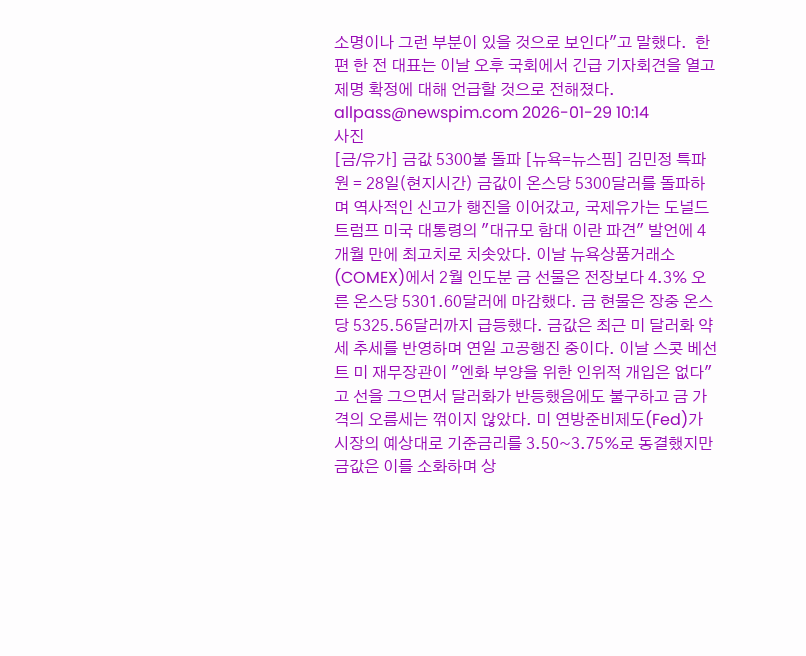소명이나 그런 부분이 있을 것으로 보인다"고 말했다.  한편 한 전 대표는 이날 오후 국회에서 긴급 기자회견을 열고 제명 확정에 대해 언급할 것으로 전해졌다. allpass@newspim.com 2026-01-29 10:14
사진
[금/유가] 금값 5300불 돌파 [뉴욕=뉴스핌] 김민정 특파원 = 28일(현지시간) 금값이 온스당 5300달러를 돌파하며 역사적인 신고가 행진을 이어갔고, 국제유가는 도널드 트럼프 미국 대통령의 "대규모 함대 이란 파견" 발언에 4개월 만에 최고치로 치솟았다. 이날 뉴욕상품거래소(COMEX)에서 2월 인도분 금 선물은 전장보다 4.3% 오른 온스당 5301.60달러에 마감했다. 금 현물은 장중 온스당 5325.56달러까지 급등했다. 금값은 최근 미 달러화 약세 추세를 반영하며 연일 고공행진 중이다. 이날 스콧 베선트 미 재무장관이 "엔화 부양을 위한 인위적 개입은 없다"고 선을 그으면서 달러화가 반등했음에도 불구하고 금 가격의 오름세는 꺾이지 않았다. 미 연방준비제도(Fed)가 시장의 예상대로 기준금리를 3.50~3.75%로 동결했지만 금값은 이를 소화하며 상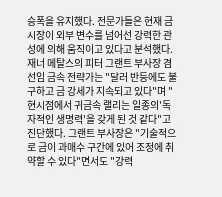승폭을 유지했다. 전문가들은 현재 금 시장이 외부 변수를 넘어선 강력한 관성에 의해 움직이고 있다고 분석했다. 재너 메탈스의 피터 그랜트 부사장 겸 선임 금속 전략가는 "달러 반등에도 불구하고 금 강세가 지속되고 있다"며 "현시점에서 귀금속 랠리는 일종의'독자적인 생명력'을 갖게 된 것 같다"고 진단했다. 그랜트 부사장은 "기술적으로 금이 과매수 구간에 있어 조정에 취약할 수 있다"면서도 "강력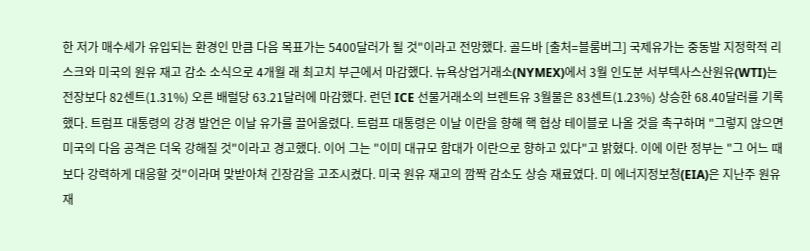한 저가 매수세가 유입되는 환경인 만큼 다음 목표가는 5400달러가 될 것"이라고 전망했다. 골드바 [출처=블룸버그] 국제유가는 중동발 지정학적 리스크와 미국의 원유 재고 감소 소식으로 4개월 래 최고치 부근에서 마감했다. 뉴욕상업거래소(NYMEX)에서 3월 인도분 서부텍사스산원유(WTI)는 전장보다 82센트(1.31%) 오른 배럴당 63.21달러에 마감했다. 런던 ICE 선물거래소의 브렌트유 3월물은 83센트(1.23%) 상승한 68.40달러를 기록했다. 트럼프 대통령의 강경 발언은 이날 유가를 끌어올렸다. 트럼프 대통령은 이날 이란을 향해 핵 협상 테이블로 나올 것을 촉구하며 "그렇지 않으면 미국의 다음 공격은 더욱 강해질 것"이라고 경고했다. 이어 그는 "이미 대규모 함대가 이란으로 향하고 있다"고 밝혔다. 이에 이란 정부는 "그 어느 때보다 강력하게 대응할 것"이라며 맞받아쳐 긴장감을 고조시켰다. 미국 원유 재고의 깜짝 감소도 상승 재료였다. 미 에너지정보청(EIA)은 지난주 원유 재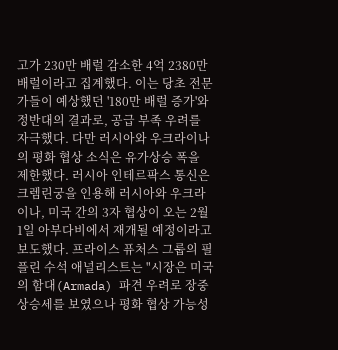고가 230만 배럴 감소한 4억 2380만 배럴이라고 집계했다. 이는 당초 전문가들이 예상했던 '180만 배럴 증가'와 정반대의 결과로, 공급 부족 우려를 자극했다. 다만 러시아와 우크라이나의 평화 협상 소식은 유가상승 폭을 제한했다. 러시아 인테르팍스 통신은 크렘린궁을 인용해 러시아와 우크라이나, 미국 간의 3자 협상이 오는 2월 1일 아부다비에서 재개될 예정이라고 보도했다. 프라이스 퓨처스 그룹의 필 플린 수석 애널리스트는 "시장은 미국의 함대(Armada) 파견 우려로 장중 상승세를 보였으나 평화 협상 가능성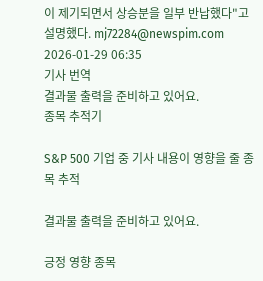이 제기되면서 상승분을 일부 반납했다"고 설명했다. mj72284@newspim.com 2026-01-29 06:35
기사 번역
결과물 출력을 준비하고 있어요.
종목 추적기

S&P 500 기업 중 기사 내용이 영향을 줄 종목 추적

결과물 출력을 준비하고 있어요.

긍정 영향 종목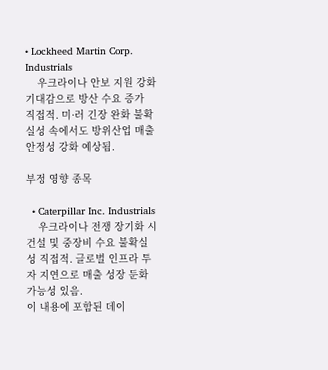• Lockheed Martin Corp. Industrials
    우크라이나 안보 지원 강화 기대감으로 방산 수요 증가 직접적. 미·러 긴장 완화 불확실성 속에서도 방위산업 매출 안정성 강화 예상됨.

부정 영향 종목

  • Caterpillar Inc. Industrials
    우크라이나 전쟁 장기화 시 건설 및 중장비 수요 불확실성 직접적. 글로벌 인프라 투자 지연으로 매출 성장 둔화 가능성 있음.
이 내용에 포함된 데이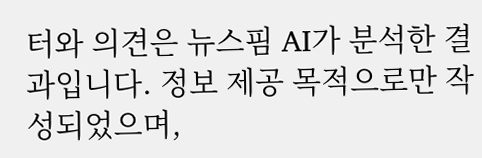터와 의견은 뉴스핌 AI가 분석한 결과입니다. 정보 제공 목적으로만 작성되었으며,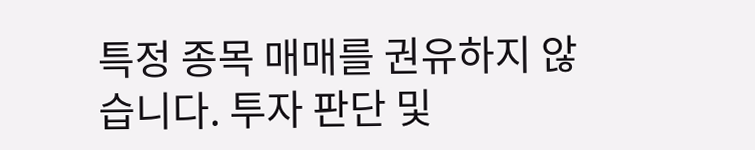특정 종목 매매를 권유하지 않습니다. 투자 판단 및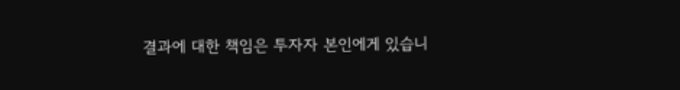결과에 대한 책임은 투자자 본인에게 있습니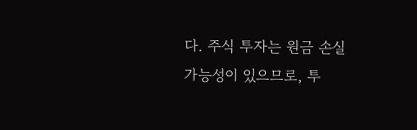다. 주식 투자는 원금 손실 가능성이 있으므로, 투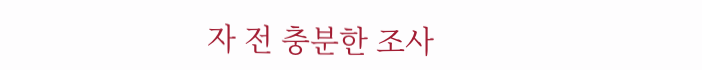자 전 충분한 조사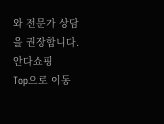와 전문가 상담을 권장합니다.
안다쇼핑
Top으로 이동